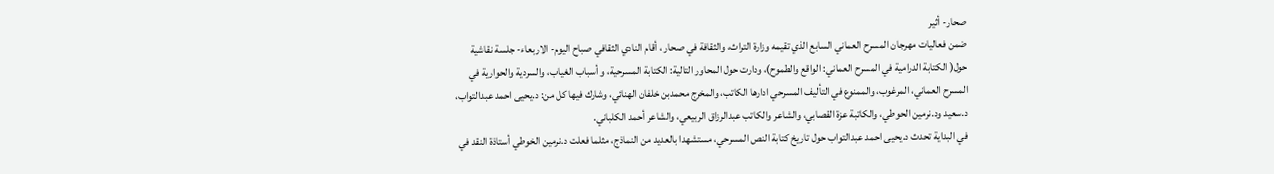صحار- أثير
ضمن فعاليات مهرجان المسرح العماني السابع الذي تقيمه وزارة التراث، والثقافة في صحار ، أقام النادي الثقافي صباح اليوم- الاربعاء- جلسة نقاشية حول( الكتابة الدرامية في المسرح العماني: الواقع والطموح)، ودارت حول المحاور التالية: الكتابة المسرحية، و أسباب الغياب، والسردية والحوارية في المسرح العماني، المرغوب، والممنوع في التأليف المسرحي ادارها الكاتب، والمخرج محمدبن خلفان الهنائي، وشارك فيها كل من: د.يحيى احمد عبدالتواب، د.سعيد ود.نرمين الحوطي، والكاتبة عزة القصابي، والشاعر والكاتب عبدالرزاق الربيعي، والشاعر أحمد الكلباني.
في البداية تحدث د.يحيى احمد عبدالتواب حول تاريخ كتابة النص المسرحي، مستشهدا بالعديد من النماذج، مثلما فعلت د.نرمين الخوطي أستاذة النقد في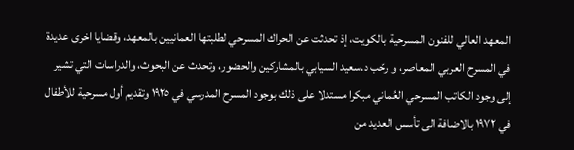المعهد العالي للفنون المسرحية بالكويت، إذ تحدثت عن الحراك المسرحي لطلبتها العمانيين بالمعهد، وقضايا اخرى عديدة في المسرح العربي المعاصر، و رحّب د.سعيد السيابي بالمشاركين والحضور، وتحدث عن البحوث، والدراسات التي تشير إلى وجود الكاتب المسرحي العُماني مبكرا مستدلا على ذلك بوجود المسرح المدرسي في ١٩٢٥ وتقديم أول مسرحية للأطفال في ١٩٧٢ بالاضافة الى تأسس العديد من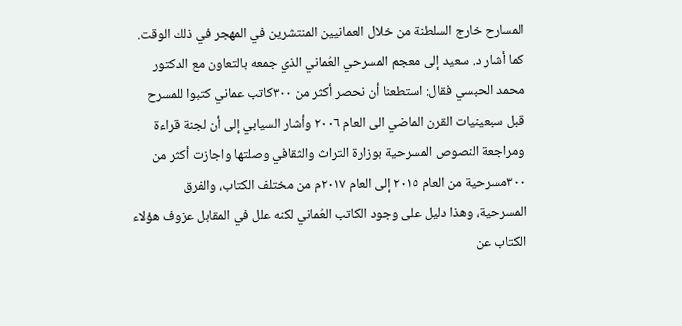المسارح خارج السلطنة من خلال العمانيين المنتشرين في المهجر في ذلك الوقت.
كما أشار د. سعيد إلى معجم المسرحي العُماني الذي جمعه بالتعاون مع الدكتور محمد الحبسي فقال: استطعنا أن نحصر أكثر من ٣٠٠كاتب عماني كتبوا للمسرح قبل سبعينيات القرن الماضي الى العام ٢٠٠٦ وأشار السيابي إلى أن لجنة قراءة ومراجعة النصوص المسرحية بوزارة التراث والثقافي وصلتها واجازت أكثر من ٣٠٠مسرحية من العام ٢٠١٥ إلى العام ٢٠١٧م من مختلف الكتاب، والفرق المسرحية، وهذا دليل على وجود الكاتب العُماني لكنه علل في المقابل عزوف هؤلاء الكتاب عن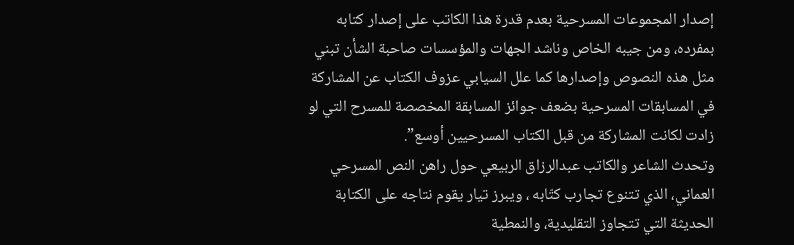إصدار المجموعات المسرحية بعدم قدرة هذا الكاتب على إصدار كتابه بمفرده، ومن جيبه الخاص وناشد الجهات والمؤسسات صاحبة الشأن تبني مثل هذه النصوص وإصدارها كما علل السيابي عزوف الكتاب عن المشاركة في المسابقات المسرحية بضعف جوائز المسابقة المخصصة للمسرح التي لو زادت لكانت المشاركة من قبل الكتاب المسرحيين أوسع”.
وتحدث الشاعر والكاتب عبدالرزاق الربيعي حول راهن النص المسرحي العماني، الذي تتنوع تجارب كتّابه ، ويبرز تيار يقوم نتاجه على الكتابة الحديثة التي تتجاوز التقليدية، والنمطية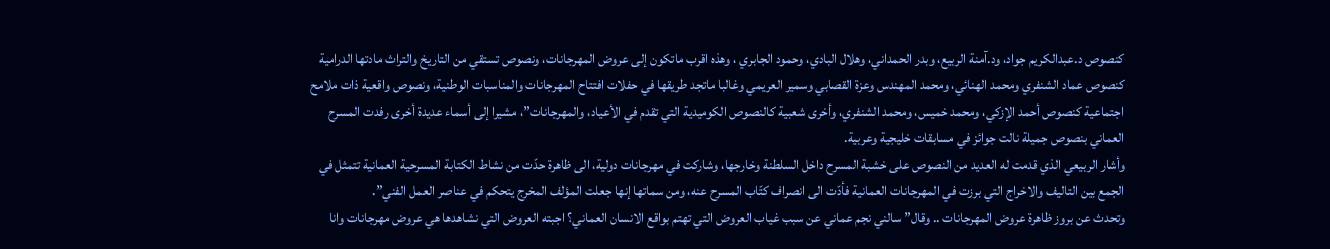كنصوص د.عبدالكريم جواد، ود.آمنة الربيع، وبدر الحمداني، وهلال البادي، وحمود الجابري ، وهذه اقرب ماتكون إلى عروض المهرجانات، ونصوص تستقي من التاريخ والتراث مادتها الدرامية كنصوص عماد الشنفري ومحمد الهنائي، ومحمد المهندس وعزة القصابي وسمير العريمي وغالبا ماتجد طريقها في حفلات افتتاح المهرجانات والمناسبات الوطنية، ونصوص واقعية ذات ملامح اجتماعية كنصوص أحمد الإزكي، ومحمد خميس، ومحمد الشنفري، وأخرى شعبية كالنصوص الكوميدية التي تقدم في الأعياد، والمهرجانات”، مشيرا إلى أسماء عديدة أخرى رفدت المسرح العماني بنصوص جميلة نالت جوائز في مسابقات خليجية وعربية.
وأشار الربيعي الذي قدمت له العديد من النصوص على خشبة المسرح داخل السلطنة وخارجها، وشاركت في مهرجانات دولية، الى ظاهرة حدّت من نشاط الكتابة المسرحية العمانية تتمثل في الجمع بين التاليف والاخراج التي برزت في المهرجانات العمانية فأدّت الى انصراف كتّاب المسرح عنه، ومن سماتها إنها جعلت المؤلف المخرج يتحكم في عناصر العمل الفني”.
وتحدث عن بروز ظاهرة عروض المهرجانات .. وقال” سالني نجم عماني عن سبب غياب العروض التي تهتم بواقع الانسان العماني؟ اجبته العروض التي نشاهدها هي عروض مهرجانات وانا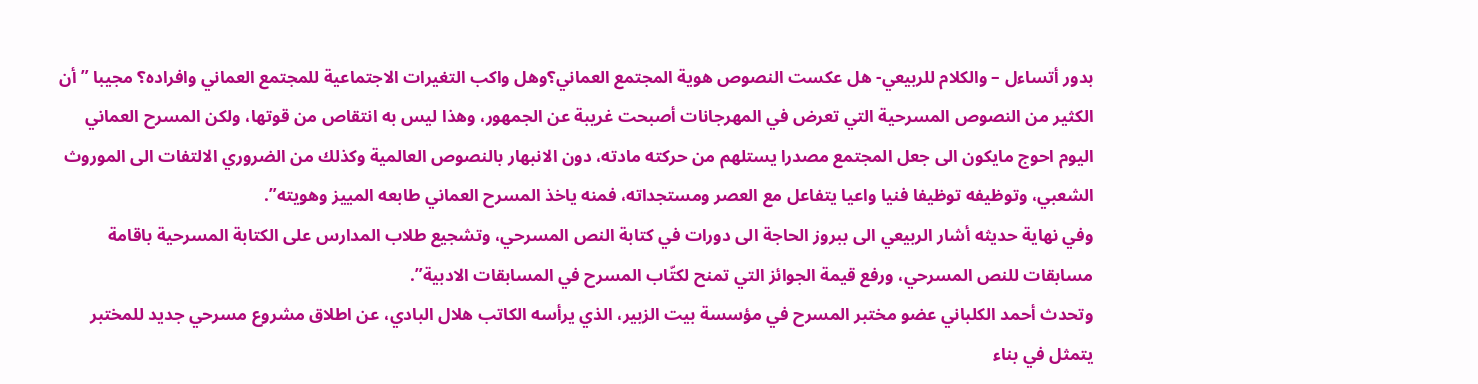بدور أتساءل – والكلام للربيعي- هل عكست النصوص هوية المجتمع العماني؟وهل واكب التغيرات الاجتماعية للمجتمع العماني وافراده؟ مجيبا ” أن الكثير من النصوص المسرحية التي تعرض في المهرجانات أصبحت غريبة عن الجمهور، وهذا ليس به انتقاص من قوتها، ولكن المسرح العماني اليوم احوج مايكون الى جعل المجتمع مصدرا يستلهم من حركته مادته، دون الانبهار بالنصوص العالمية وكذلك من الضروري الالتفات الى الموروث الشعبي، وتوظيفه توظيفا فنيا واعيا يتفاعل مع العصر ومستجداته، فمنه ياخذ المسرح العماني طابعه المييز وهويته”.
وفي نهاية حديثه أشار الربيعي الى ببروز الحاجة الى دورات في كتابة النص المسرحي، وتشجيع طلاب المدارس على الكتابة المسرحية باقامة مسابقات للنص المسرحي، ورفع قيمة الجوائز التي تمنح لكتّاب المسرح في المسابقات الادبية”.
وتحدث أحمد الكلباني عضو مختبر المسرح في مؤسسة بيت الزبير، الذي يرأسه الكاتب هلال البادي، عن اطلاق مشروع مسرحي جديد للمختبر يتمثل في بناء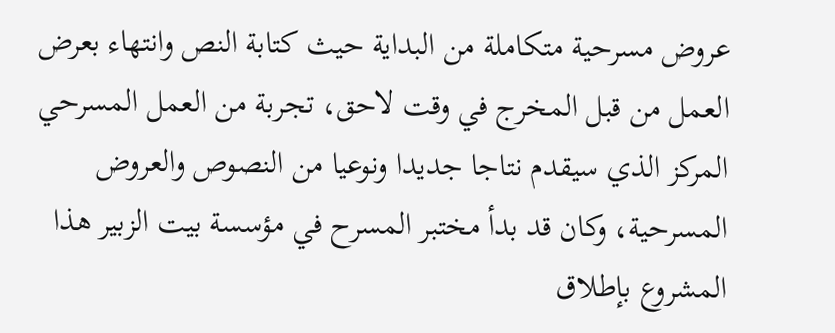عروض مسرحية متكاملة من البداية حيث كتابة النص وانتهاء بعرض العمل من قبل المخرج في وقت لاحق، تجربة من العمل المسرحي المركز الذي سيقدم نتاجا جديدا ونوعيا من النصوص والعروض المسرحية، وكان قد بدأ مختبر المسرح في مؤسسة بيت الزبير هذا المشروع بإطلاق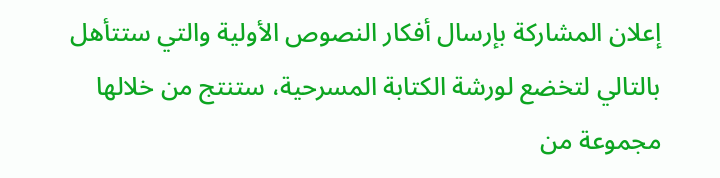إعلان المشاركة بإرسال أفكار النصوص الأولية والتي ستتأهل بالتالي لتخضع لورشة الكتابة المسرحية، ستنتج من خلالها مجموعة من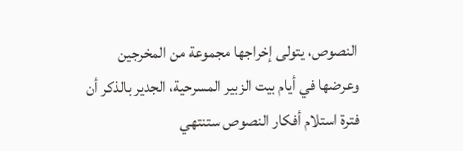النصوص، يتولى إخراجها مجموعة من المخرجين وعرضها في أيام بيت الزبير المسرحية، الجدير بالذكر أن فترة استلام أفكار النصوص ستنتهي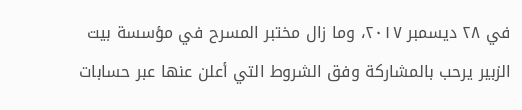في ٢٨ ديسمبر ٢٠١٧، وما زال مختبر المسرح في مؤسسة بيت الزبير يرحب بالمشاركة وفق الشروط التي أعلن عنها عبر حسابات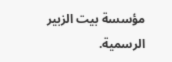مؤسسة بيت الزبير الرسمية.